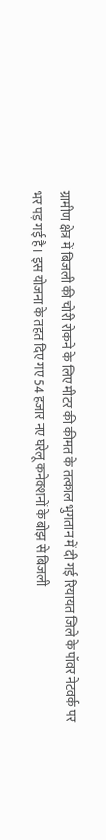ग्रामीण क्षेत्र में बिजली की चोरी रोकने के लिए मीटर की कीमत के तत्काल भुगतान में दी गई रियायत जिले के पॉवर नेटवर्क पर भर पड़ गई है। इस योजना के तहत दिए गए 54 हजार नए घरेलू कनेक्शनों के बोझ से बिजली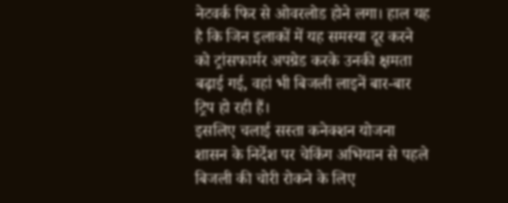नेटवर्क फिर से ओवरलोड होने लगा। हाल यह है कि जिन इलाकों में यह समस्या दूर करने को ट्रांसफार्मर अपग्रेड करके उनकी क्षमता बढ़ाई गई, वहां भी बिजली लाइनें बार-बार ट्रिप हो रही हैं।
इसलिए चलाई सस्ता कनेक्शन योजना
शासन के निर्देश पर चेकिंग अभियान से पहले बिजली की चोरी रोकने के लिए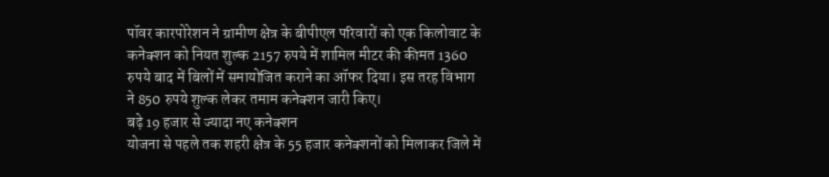पॉवर कारपोरेशन ने ग्रामीण क्षेत्र के बीपीएल परिवारों को एक किलोवाट के कनेक्शन को नियत शुल्क 2157 रुपये में शामिल मीटर की कीमत 1360 रुपये बाद में बिलों में समायोजित कराने का ऑफर दिया। इस तरह विभाग ने 850 रुपये शुल्क लेकर तमाम कनेक्शन जारी किए।
बढ़े 19 हजार से ज्यादा नए कनेक्शन
योजना से पहले तक शहरी क्षेत्र के 55 हजार कनेक्शनों को मिलाकर जिले में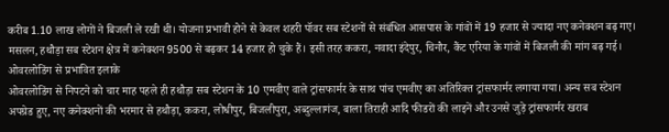करीब 1.10 लाख लोगों ने बिजली ले रखी थी। योजना प्रभावी होने से केवल शहरी पॉवर सब स्टेशनों से संबंधित आसपास के गांवों में 19 हजार से ज्यादा नए कनेक्शन बढ़ गए। मसलन, हथौड़ा सब स्टेशन क्षेत्र में कनेक्शन 9500 से बढ़कर 14 हजार हो चुके हैं। इसी तरह ककरा, नवादा इंदेपुर, चिनौर, कैंट एरिया के गांवों में बिजली की मांग बढ़ गई।
ओवरलोडिंग से प्रभावित इलाके
ओवरलोडिंग से निपटने को चार माह पहले ही हथौड़ा सब स्टेशन के 10 एमवीए वाले ट्रांसफार्मर के साथ पांच एमवीए का अतिरिक्त ट्रांसफार्मर लगाया गया। अन्य सब स्टेशन अपग्रेड हुए, नए कनेक्शनों की भरमार से हथौड़ा, ककरा, लोधीपुर, बिजलीपुरा, अब्दुल्लागंज, बाला तिराही आदि फीडरों की लाइनें और उनसे जुड़े ट्रांसफार्मर खराब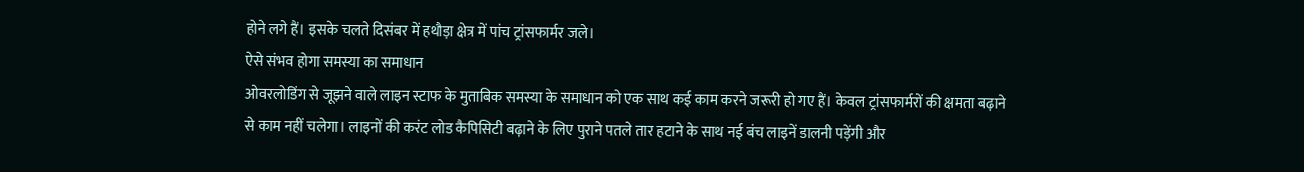होने लगे हैं। इसके चलते दिसंबर में हथौड़ा क्षेत्र में पांच ट्रांसफार्मर जले।
ऐसे संभव होगा समस्या का समाधान
ओवरलोडिंग से जूझने वाले लाइन स्टाफ के मुताबिक समस्या के समाधान को एक साथ कई काम करने जरूरी हो गए हैं। केवल ट्रांसफार्मरों की क्षमता बढ़ाने से काम नहीं चलेगा। लाइनों की करंट लोड कैपिसिटी बढ़ाने के लिए पुराने पतले तार हटाने के साथ नई बंच लाइनें डालनी पड़ेंगी और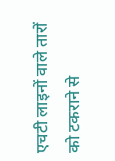एचटी लाइनों वाले तारों को टकराने से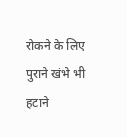रोकने के लिए पुराने खंभे भी हटाने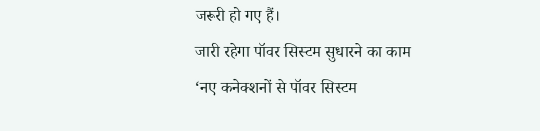जरूरी हो गए हैं।
जारी रहेगा पॉवर सिस्टम सुधारने का काम
‘नए कनेक्शनों से पॉवर सिस्टम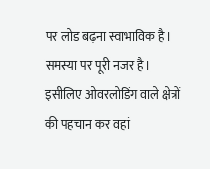पर लोड बढ़ना स्वाभाविक है। समस्या पर पूरी नजर है। इसीलिए ओवरलोडिंग वाले क्षेत्रों की पहचान कर वहां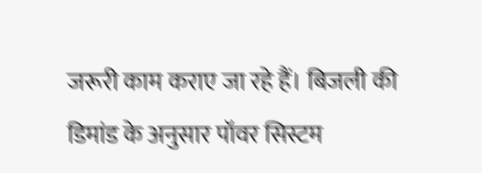जरूरी काम कराए जा रहे हैं। बिजली की डिमांड के अनुसार पॉवर सिस्टम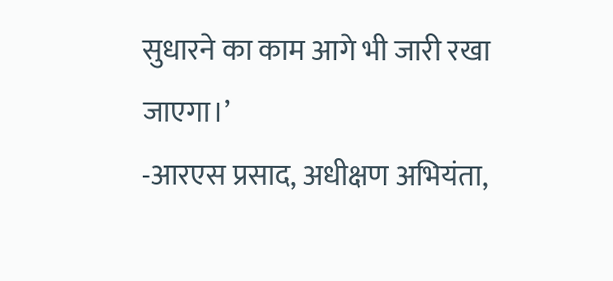सुधारने का काम आगे भी जारी रखा जाएगा।’
-आरएस प्रसाद, अधीक्षण अभियंता,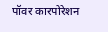पॉवर कारपोरेशन